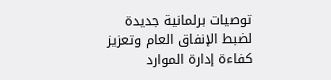توصيات برلمانية جديدة لضبط الإنفاق العام وتعزيز كفاءة إدارة الموارد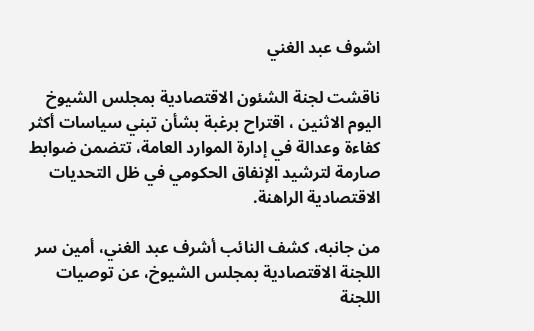اشوف عبد الغني

ناقشت لجنة الشئون الاقتصادية بمجلس الشيوخ اليوم الاثنين ، اقتراح برغبة بشأن تبني سياسات أكثر كفاءة وعدالة في إدارة الموارد العامة، تتضمن ضوابط صارمة لترشيد الإنفاق الحكومي في ظل التحديات الاقتصادية الراهنة.

من جانبه، كشف النائب أشرف عبد الغني، أمين سر اللجنة الاقتصادية بمجلس الشيوخ، عن توصيات اللجنة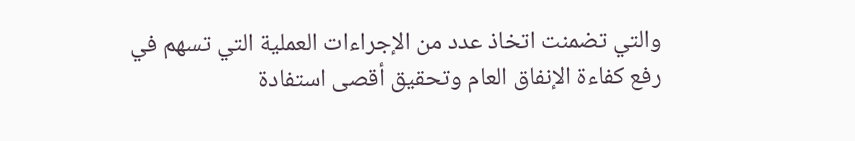والتي تضمنت اتخاذ عدد من الإجراءات العملية التي تسهم في رفع كفاءة الإنفاق العام وتحقيق أقصى استفادة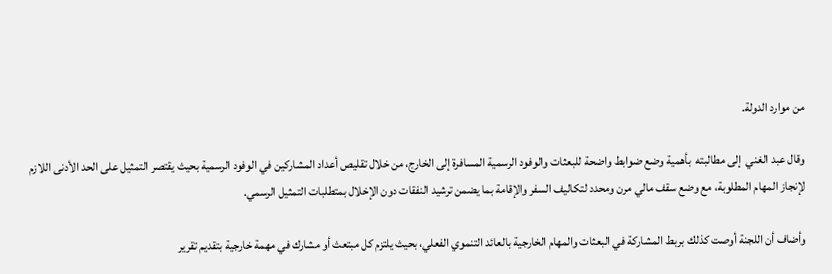من موارد الدولة.

وقال عبد الغني  إلى مطالبته  بأهمية وضع ضوابط واضحة للبعثات والوفود الرسمية المسافرة إلى الخارج، من خلال تقليص أعداد المشاركين في الوفود الرسمية بحيث يقتصر التمثيل على الحد الأدنى اللازم لإنجاز المهام المطلوبة، مع وضع سقف مالي مرن ومحدد لتكاليف السفر والإقامة بما يضمن ترشيد النفقات دون الإخلال بمتطلبات التمثيل الرسمي.

وأضاف أن اللجنة أوصت كذلك بربط المشاركة في البعثات والمهام الخارجية بالعائد التنموي الفعلي، بحيث يلتزم كل مبتعث أو مشارك في مهمة خارجية بتقديم تقرير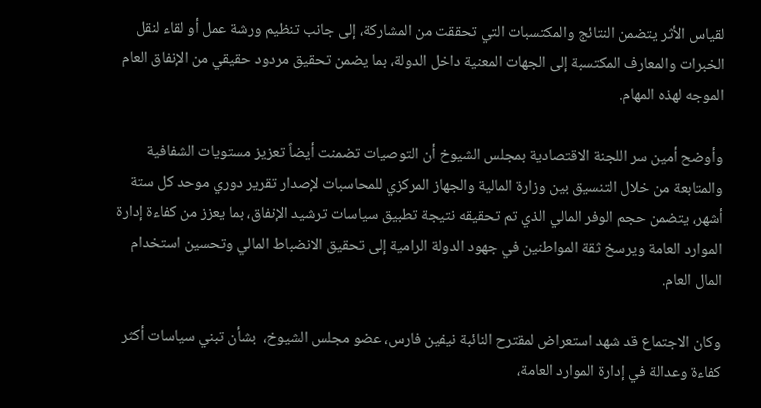لقياس الأثر يتضمن النتائج والمكتسبات التي تحققت من المشاركة، إلى جانب تنظيم ورشة عمل أو لقاء لنقل الخبرات والمعارف المكتسبة إلى الجهات المعنية داخل الدولة، بما يضمن تحقيق مردود حقيقي من الإنفاق العام الموجه لهذه المهام.

وأوضح أمين سر اللجنة الاقتصادية بمجلس الشيوخ أن التوصيات تضمنت أيضاً تعزيز مستويات الشفافية والمتابعة من خلال التنسيق بين وزارة المالية والجهاز المركزي للمحاسبات لإصدار تقرير دوري موحد كل ستة أشهر، يتضمن حجم الوفر المالي الذي تم تحقيقه نتيجة تطبيق سياسات ترشيد الإنفاق، بما يعزز من كفاءة إدارة الموارد العامة ويرسخ ثقة المواطنين في جهود الدولة الرامية إلى تحقيق الانضباط المالي وتحسين استخدام المال العام.

وكان الاجتماع قد شهد استعراض لمقترح النائبة نيفين فارس، عضو مجلس الشيوخ،  بشأن تبني سياسات أكثر كفاءة وعدالة في إدارة الموارد العامة،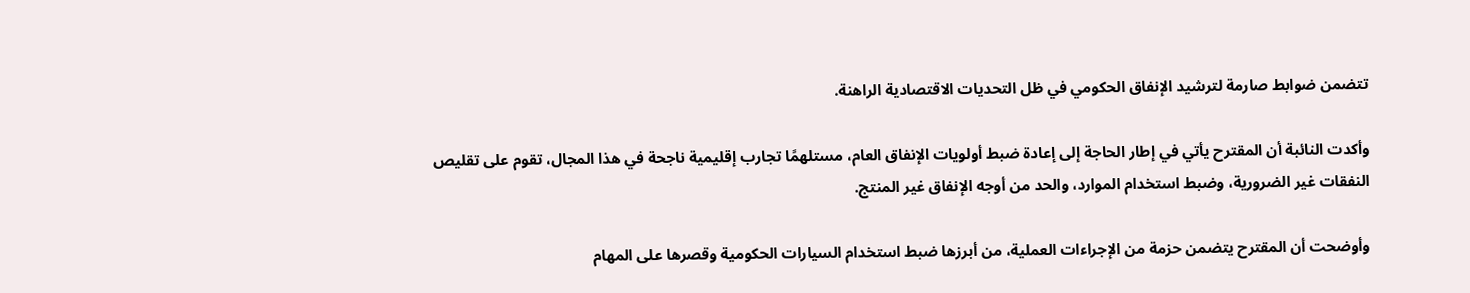تتضمن ضوابط صارمة لترشيد الإنفاق الحكومي في ظل التحديات الاقتصادية الراهنة.

وأكدت النائبة أن المقترح يأتي في إطار الحاجة إلى إعادة ضبط أولويات الإنفاق العام، مستلهمًا تجارب إقليمية ناجحة في هذا المجال، تقوم على تقليص النفقات غير الضرورية، وضبط استخدام الموارد، والحد من أوجه الإنفاق غير المنتج.

وأوضحت أن المقترح يتضمن حزمة من الإجراءات العملية، من أبرزها ضبط استخدام السيارات الحكومية وقصرها على المهام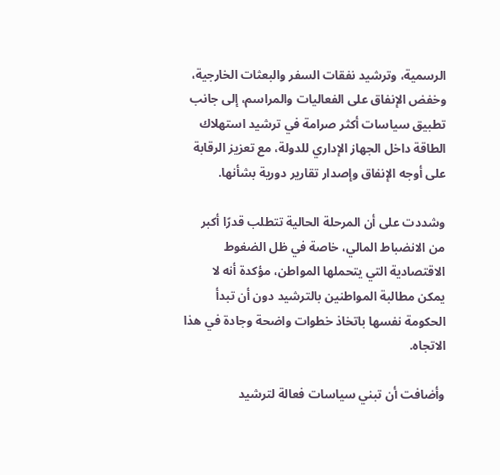الرسمية، وترشيد نفقات السفر والبعثات الخارجية، وخفض الإنفاق على الفعاليات والمراسم، إلى جانب تطبيق سياسات أكثر صرامة في ترشيد استهلاك الطاقة داخل الجهاز الإداري للدولة، مع تعزيز الرقابة على أوجه الإنفاق وإصدار تقارير دورية بشأنها.

وشددت على أن المرحلة الحالية تتطلب قدرًا أكبر من الانضباط المالي، خاصة في ظل الضغوط الاقتصادية التي يتحملها المواطن، مؤكدة أنه لا يمكن مطالبة المواطنين بالترشيد دون أن تبدأ الحكومة نفسها باتخاذ خطوات واضحة وجادة في هذا الاتجاه.

وأضافت أن تبني سياسات فعالة لترشيد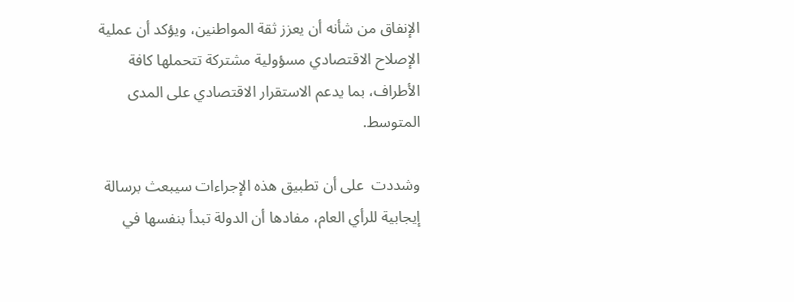الإنفاق من شأنه أن يعزز ثقة المواطنين، ويؤكد أن عملية الإصلاح الاقتصادي مسؤولية مشتركة تتحملها كافة الأطراف، بما يدعم الاستقرار الاقتصادي على المدى المتوسط.

وشددت  على أن تطبيق هذه الإجراءات سيبعث برسالة إيجابية للرأي العام، مفادها أن الدولة تبدأ بنفسها في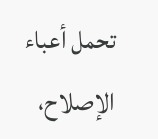تحمل أعباء الإصلاح،